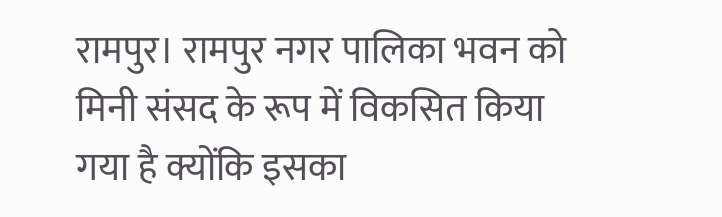रामपुर। रामपुर नगर पालिका भवन को मिनी संसद के रूप में विकसित किया गया है क्योंकि इसका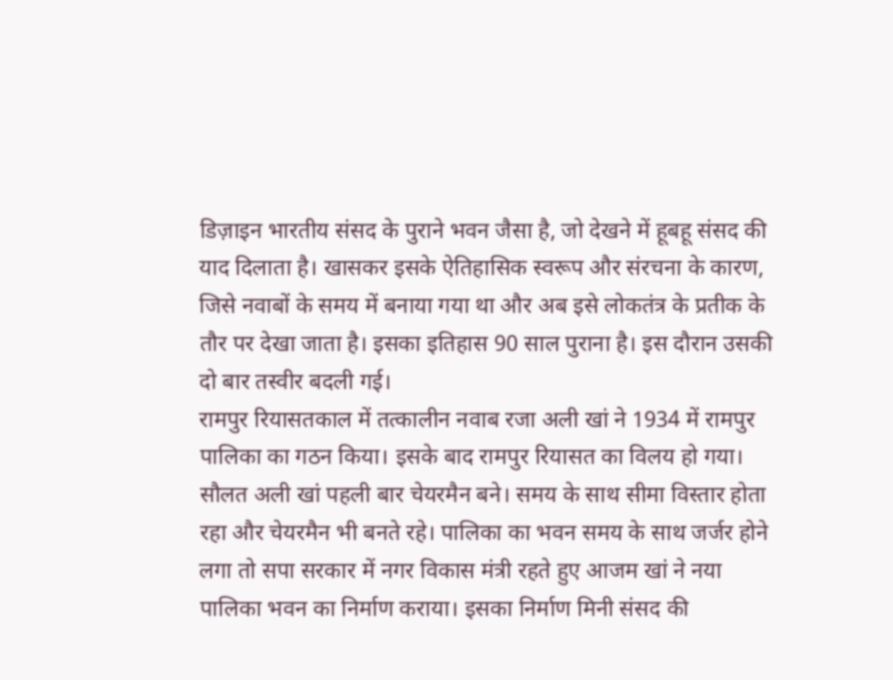डिज़ाइन भारतीय संसद के पुराने भवन जैसा है, जो देखने में हूबहू संसद की याद दिलाता है। खासकर इसके ऐतिहासिक स्वरूप और संरचना के कारण, जिसे नवाबों के समय में बनाया गया था और अब इसे लोकतंत्र के प्रतीक के तौर पर देखा जाता है। इसका इतिहास 90 साल पुराना है। इस दौरान उसकी दो बार तस्वीर बदली गई।
रामपुर रियासतकाल में तत्कालीन नवाब रजा अली खां ने 1934 में रामपुर पालिका का गठन किया। इसके बाद रामपुर रियासत का विलय हो गया। सौलत अली खां पहली बार चेयरमैन बने। समय के साथ सीमा विस्तार होता रहा और चेयरमैन भी बनते रहे। पालिका का भवन समय के साथ जर्जर होने लगा तो सपा सरकार में नगर विकास मंत्री रहते हुए आजम खां ने नया पालिका भवन का निर्माण कराया। इसका निर्माण मिनी संसद की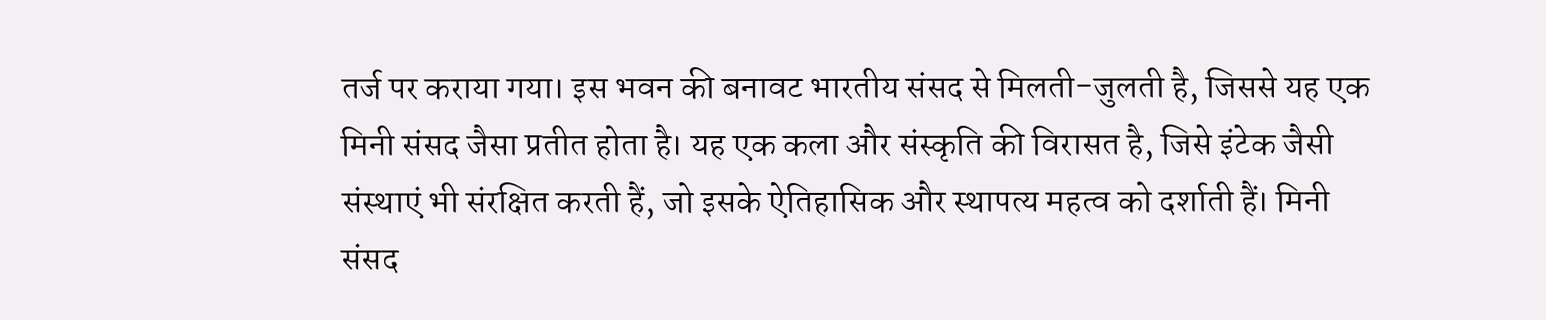तर्ज पर कराया गया। इस भवन की बनावट भारतीय संसद से मिलती-जुलती है, जिससे यह एक मिनी संसद जैसा प्रतीत होता है। यह एक कला और संस्कृति की विरासत है, जिसे इंटेक जैसी संस्थाएं भी संरक्षित करती हैं, जो इसके ऐतिहासिक और स्थापत्य महत्व को दर्शाती हैं। मिनी संसद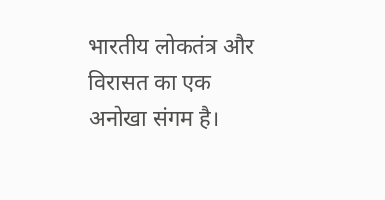भारतीय लोकतंत्र और विरासत का एक अनोखा संगम है।